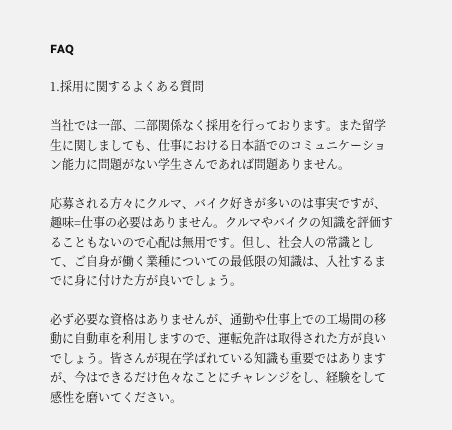FAQ

1.採用に関するよくある質問

当社では一部、二部関係なく採用を行っております。また留学生に関しましても、仕事における日本語でのコミュニケーション能力に問題がない学生さんであれば問題ありません。

応募される方々にクルマ、バイク好きが多いのは事実ですが、趣味=仕事の必要はありません。クルマやバイクの知識を評価することもないので心配は無用です。但し、社会人の常識として、ご自身が働く業種についての最低限の知識は、入社するまでに身に付けた方が良いでしょう。

必ず必要な資格はありませんが、通勤や仕事上での工場間の移動に自動車を利用しますので、運転免許は取得された方が良いでしょう。皆さんが現在学ばれている知識も重要ではありますが、今はできるだけ色々なことにチャレンジをし、経験をして感性を磨いてください。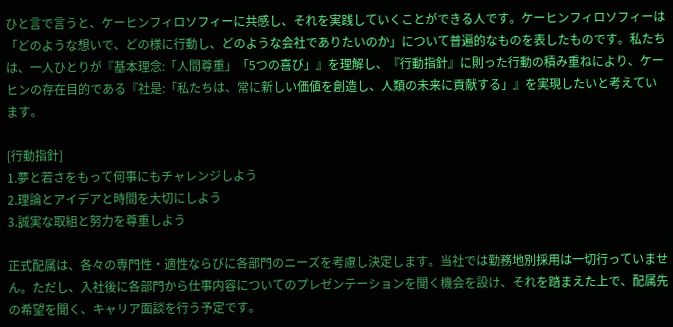ひと言で言うと、ケーヒンフィロソフィーに共感し、それを実践していくことができる人です。ケーヒンフィロソフィーは「どのような想いで、どの様に行動し、どのような会社でありたいのか」について普遍的なものを表したものです。私たちは、一人ひとりが『基本理念:「人間尊重」「5つの喜び」』を理解し、『行動指針』に則った行動の積み重ねにより、ケーヒンの存在目的である『社是:「私たちは、常に新しい価値を創造し、人類の未来に貢献する」』を実現したいと考えています。

[行動指針]
1.夢と若さをもって何事にもチャレンジしよう
2.理論とアイデアと時間を大切にしよう
3.誠実な取組と努力を尊重しよう

正式配属は、各々の専門性・適性ならびに各部門のニーズを考慮し決定します。当社では勤務地別採用は一切行っていません。ただし、入社後に各部門から仕事内容についてのプレゼンテーションを聞く機会を設け、それを踏まえた上で、配属先の希望を聞く、キャリア面談を行う予定です。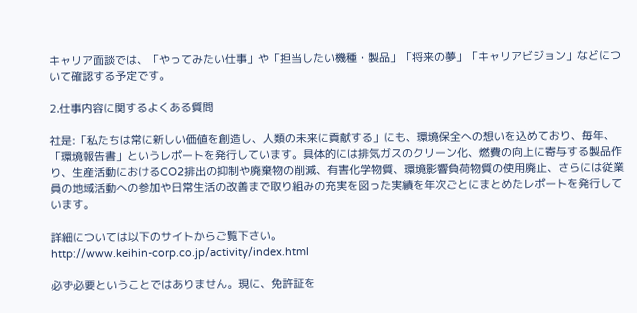キャリア面談では、「やってみたい仕事」や「担当したい機種・製品」「将来の夢」「キャリアビジョン」などについて確認する予定です。

2.仕事内容に関するよくある質問

社是:「私たちは常に新しい価値を創造し、人類の未来に貢献する」にも、環境保全への想いを込めており、毎年、「環境報告書」というレポートを発行しています。具体的には排気ガスのクリーン化、燃費の向上に寄与する製品作り、生産活動におけるCO2排出の抑制や廃棄物の削減、有害化学物質、環境影響負荷物質の使用廃止、さらには従業員の地域活動への参加や日常生活の改善まで取り組みの充実を図った実績を年次ごとにまとめたレポートを発行しています。

詳細については以下のサイトからご覧下さい。
http://www.keihin-corp.co.jp/activity/index.html

必ず必要ということではありません。現に、免許証を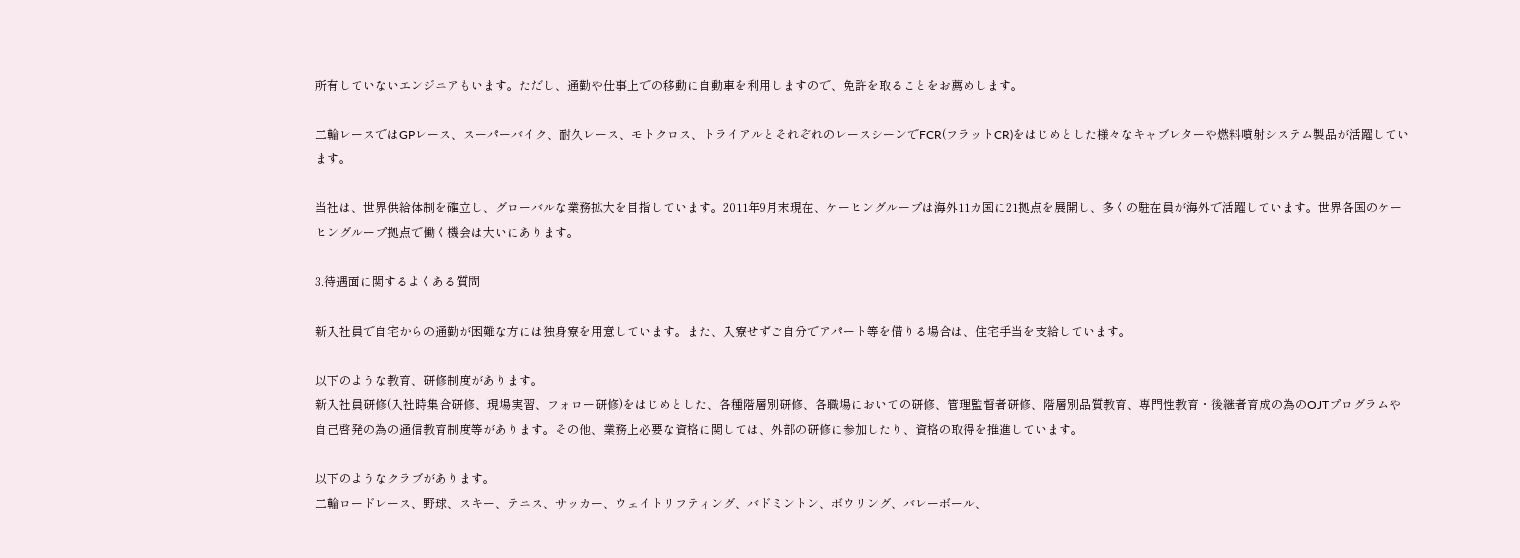所有していないエンジニアもいます。ただし、通勤や仕事上での移動に自動車を利用しますので、免許を取ることをお薦めします。

二輪レースではGPレース、スーパーバイク、耐久レース、モトクロス、トライアルとそれぞれのレースシーンでFCR(フラットCR)をはじめとした様々なキャブレターや燃料噴射システム製品が活躍しています。

当社は、世界供給体制を確立し、グローバルな業務拡大を目指しています。2011年9月末現在、ケーヒングループは海外11カ国に21拠点を展開し、多くの駐在員が海外で活躍しています。世界各国のケーヒングループ拠点で働く機会は大いにあります。

3.待遇面に関するよくある質問

新入社員で自宅からの通勤が困難な方には独身寮を用意しています。また、入寮せずご自分でアパート等を借りる場合は、住宅手当を支給しています。

以下のような教育、研修制度があります。
新入社員研修(入社時集合研修、現場実習、フォロー研修)をはじめとした、各種階層別研修、各職場においての研修、管理監督者研修、階層別品質教育、専門性教育・後継者育成の為のOJTプログラムや自己啓発の為の通信教育制度等があります。その他、業務上必要な資格に関しては、外部の研修に参加したり、資格の取得を推進しています。

以下のようなクラブがあります。
二輪ロードレース、野球、スキー、テニス、サッカー、ウェイトリフティング、バドミントン、ボウリング、バレーボール、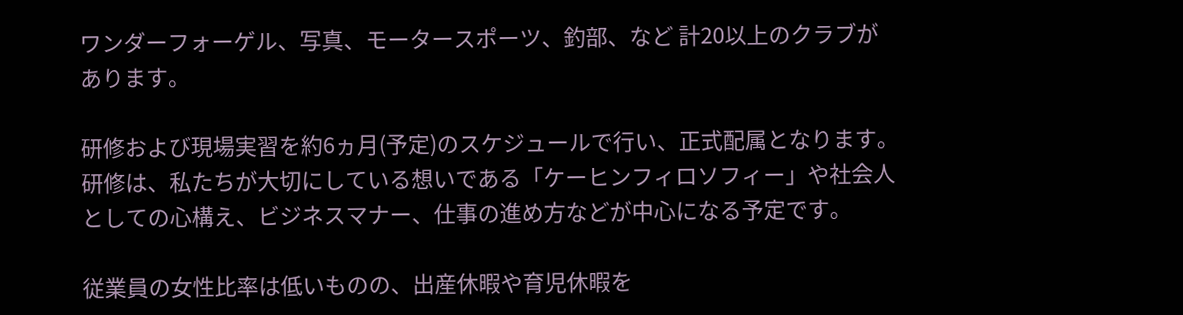ワンダーフォーゲル、写真、モータースポーツ、釣部、など 計20以上のクラブがあります。

研修および現場実習を約6ヵ月(予定)のスケジュールで行い、正式配属となります。研修は、私たちが大切にしている想いである「ケーヒンフィロソフィー」や社会人としての心構え、ビジネスマナー、仕事の進め方などが中心になる予定です。

従業員の女性比率は低いものの、出産休暇や育児休暇を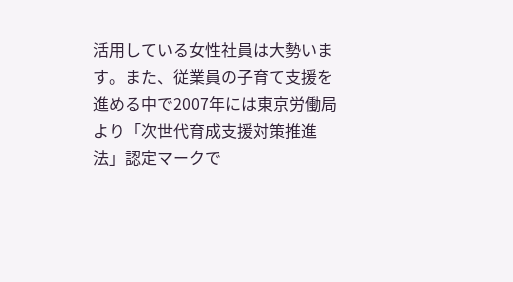活用している女性社員は大勢います。また、従業員の子育て支援を進める中で2007年には東京労働局より「次世代育成支援対策推進法」認定マークで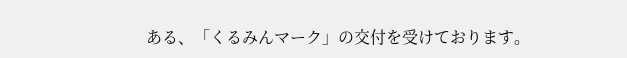ある、「くるみんマーク」の交付を受けております。